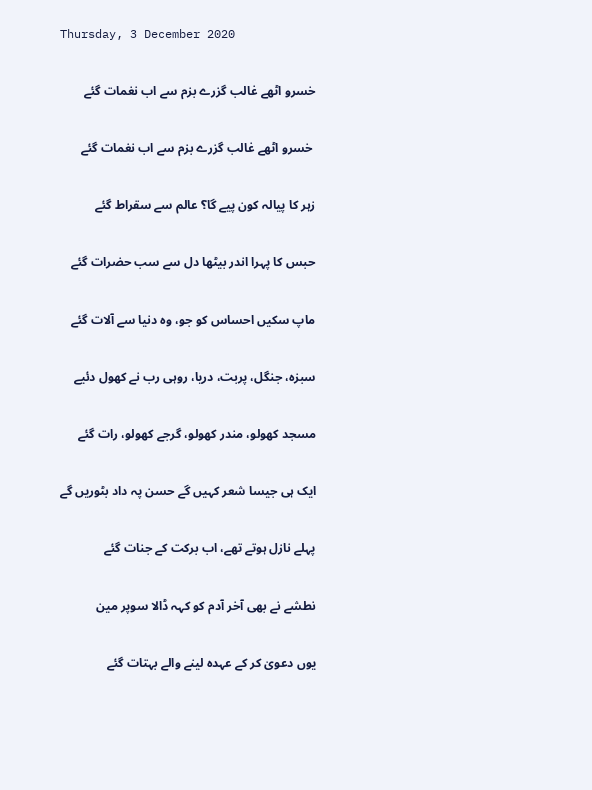Thursday, 3 December 2020

خسرو اٹھے غالب گزرے بزم سے اب نغمات گئے

 خسرو اٹھے غالب گزرے بزم سے اب نغمات گئے

زہر کا پیالہ کون پیے گا؟ عالم سے سقراط گئے

حبس کا پہرا اندر بیٹھا دل سے سب حضرات گئے

ماپ سکیں احساس کو جو، وہ دنیا سے آلات گئے

سبزہ، جنگل، پربت، دریا، روہی رب نے کھول دئیے

مسجد کھولو، مندر کھولو، گرجے کھولو، رات گئے

ایک ہی جیسا شعر کہیں گے حسن پہ داد بٹوریں گے

پہلے نازل ہوتے تھے، اب برکت کے جنات گئے

نطشے نے بھی آخر آدم کو کہہ ڈالا سوپر مین

یوں دعویٰ کر کے عہدہ لینے والے بہتات گئے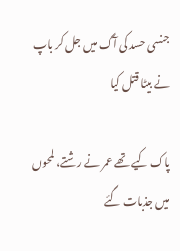جنسی حسد کی آگ میں جل کر باپ نے بیٹا قتل کیا

پاک کیے تھے عمر نے رشتے، لمحوں میں جذبات گئے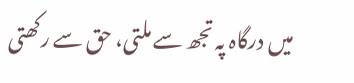میں درگاہ پہ تجھ سے ملتی، حق سے رکھتی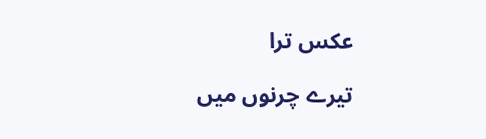عکس ترا

تیرے چرنوں میں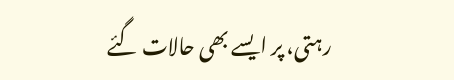رہتی، پر ایسے بھی حالات گئے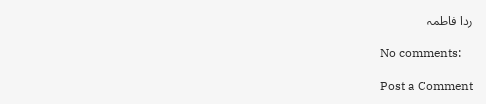ردا فاطمہ

No comments:

Post a Comment